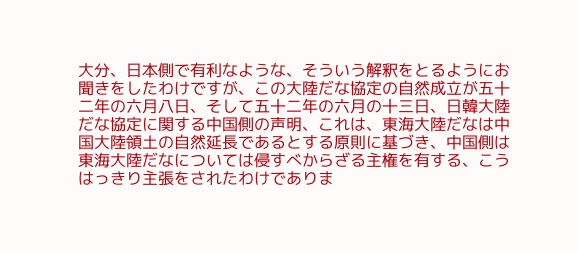大分、日本側で有利なような、そういう解釈をとるようにお聞きをしたわけですが、この大陸だな協定の自然成立が五十二年の六月八日、そして五十二年の六月の十三日、日韓大陸だな協定に関する中国側の声明、これは、東海大陸だなは中国大陸領土の自然延長であるとする原則に基づき、中国側は東海大陸だなについては侵すべからざる主権を有する、こうはっきり主張をされたわけでありま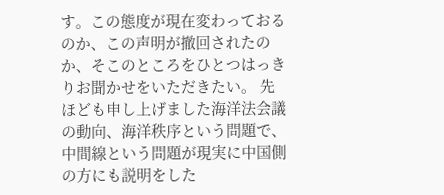す。この態度が現在変わっておるのか、この声明が撤回されたのか、そこのところをひとつはっきりお聞かせをいただきたい。 先ほども申し上げました海洋法会議の動向、海洋秩序という問題で、中間線という問題が現実に中国側の方にも説明をした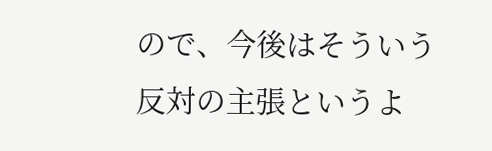ので、今後はそういう反対の主張というよ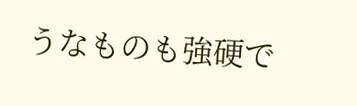うなものも強硬で